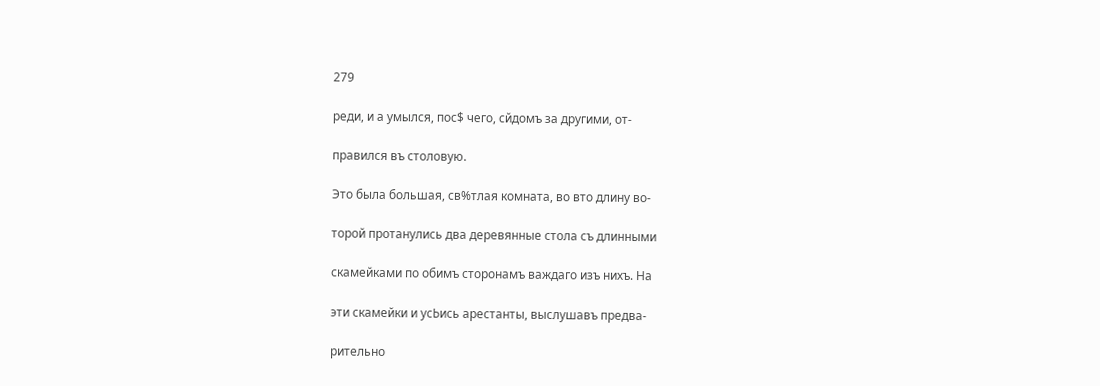279

реди, и а умылся, пос$ чего, сйдомъ за другими, от-

правился въ столовую.

Это была большая, св%тлая комната, во вто длину во-

торой протанулись два деревянные стола съ длинными

скамейками по обимъ сторонамъ важдаго изъ нихъ. На

эти скамейки и усЬись арестанты, выслушавъ предва-

рительно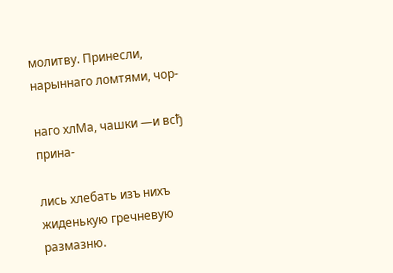молитву. Принесли, нарыннаго ломтями, чор-

наго хлМа, чашки —и всђ прина-

лись хлебать изъ нихъ жиденькую гречневую размазню.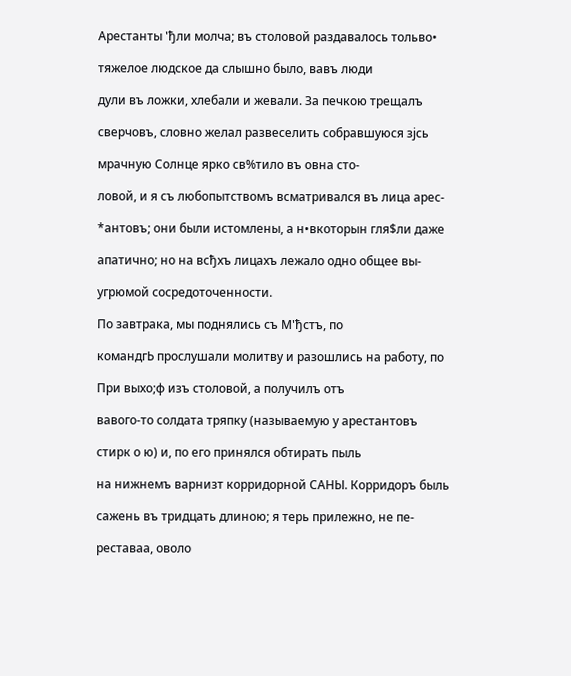Арестанты 'ђли молча; въ столовой раздавалось тольво•

тяжелое людское да слышно было, вавъ люди

дули въ ложки, хлебали и жевали. За печкою трещалъ

сверчовъ, словно желал развеселить собравшуюся зјсь

мрачную Солнце ярко св%тило въ овна сто-

ловой, и я съ любопытствомъ всматривался въ лица арес-

*антовъ; они были истомлены, а н•вкоторын гля$ли даже

апатично; но на всђхъ лицахъ лежало одно общее вы-

угрюмой сосредоточенности.

По завтрака, мы поднялись съ М'ђстъ, по

командгЬ прослушали молитву и разошлись на работу, по

При выхо;ф изъ столовой, а получилъ отъ

вавого-то солдата тряпку (называемую у арестантовъ

стирк о ю) и, по его принялся обтирать пыль

на нижнемъ варнизт корридорной САНЫ. Корридоръ быль

сажень въ тридцать длиною; я терь прилежно, не пе-

реставаа, оволо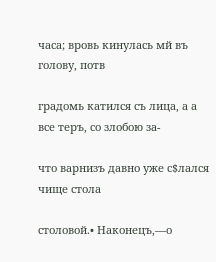часа; вровь кинулась мй въ голову, потв

градомь катился съ лица, а а все теръ, со злобою за-

что варнизъ давно уже с$лался чище стола

столовой.• Наконецъ,—о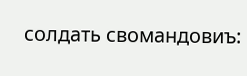солдать свомандовиъ: